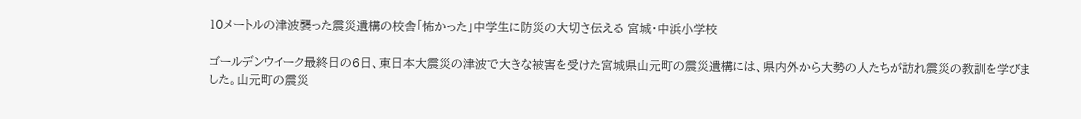10メートルの津波襲った震災遺構の校舎「怖かった」中学生に防災の大切さ伝える 宮城・中浜小学校

ゴールデンウイーク最終日の6日、東日本大震災の津波で大きな被害を受けた宮城県山元町の震災遺構には、県内外から大勢の人たちが訪れ震災の教訓を学びました。山元町の震災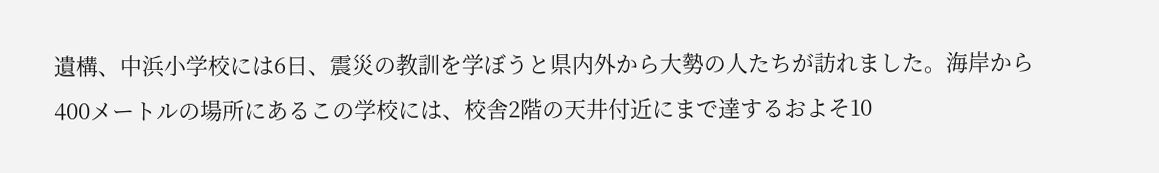遺構、中浜小学校には6日、震災の教訓を学ぼうと県内外から大勢の人たちが訪れました。海岸から400メートルの場所にあるこの学校には、校舎2階の天井付近にまで達するおよそ10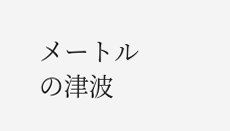メートルの津波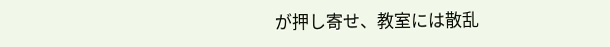が押し寄せ、教室には散乱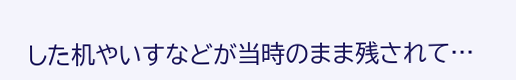した机やいすなどが当時のまま残されて…